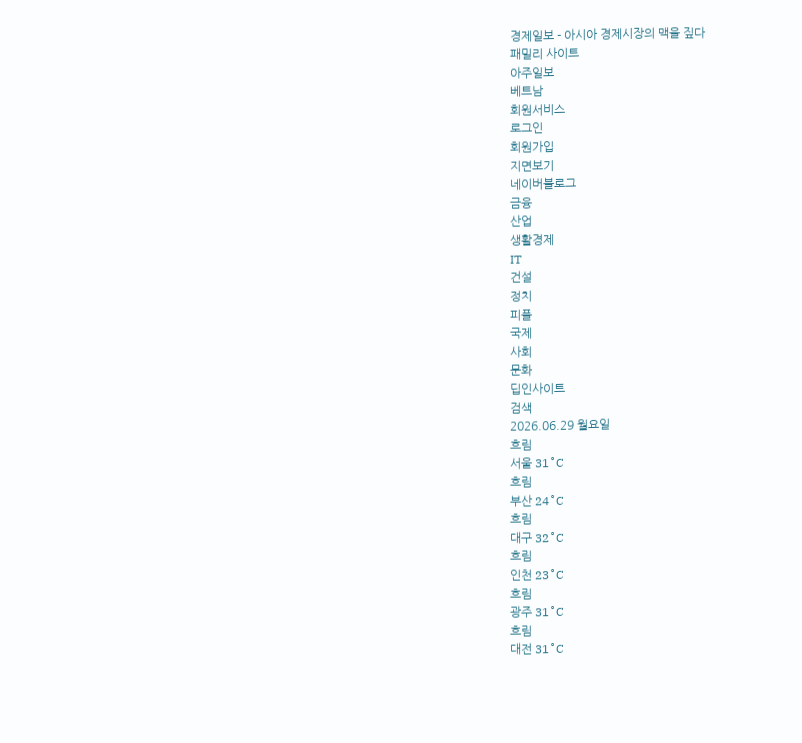경제일보 - 아시아 경제시장의 맥을 짚다
패밀리 사이트
아주일보
베트남
회원서비스
로그인
회원가입
지면보기
네이버블로그
금융
산업
생활경제
IT
건설
정치
피플
국제
사회
문화
딥인사이트
검색
2026.06.29 월요일
흐림
서울 31˚C
흐림
부산 24˚C
흐림
대구 32˚C
흐림
인천 23˚C
흐림
광주 31˚C
흐림
대전 31˚C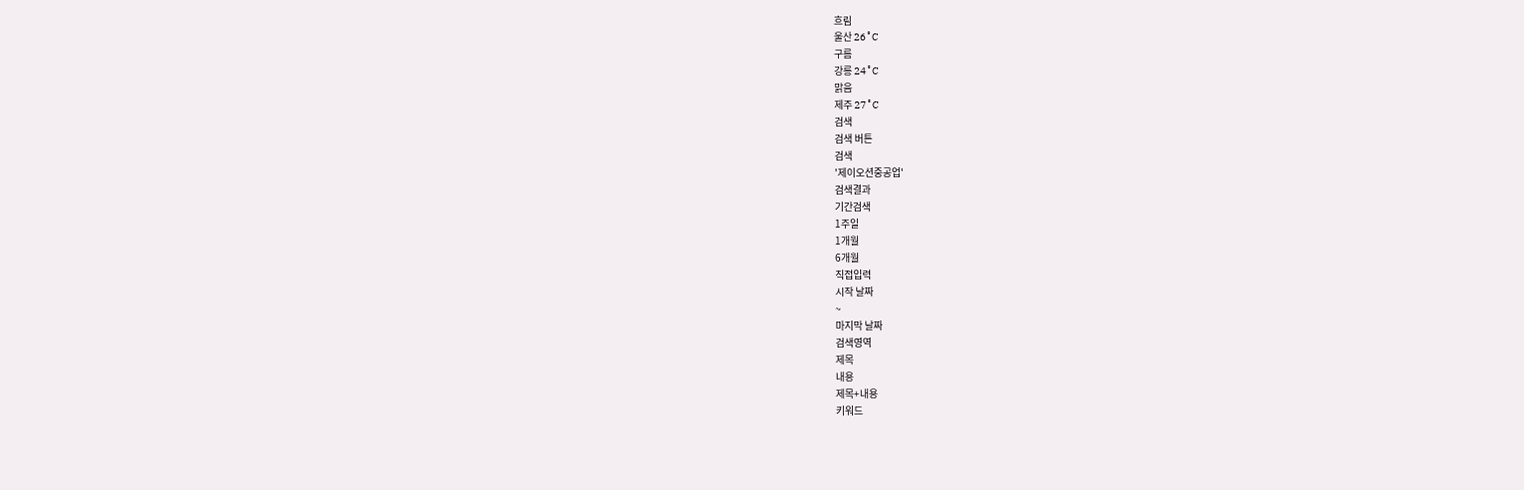흐림
울산 26˚C
구름
강릉 24˚C
맑음
제주 27˚C
검색
검색 버튼
검색
'제이오션중공업'
검색결과
기간검색
1주일
1개월
6개월
직접입력
시작 날짜
~
마지막 날짜
검색영역
제목
내용
제목+내용
키워드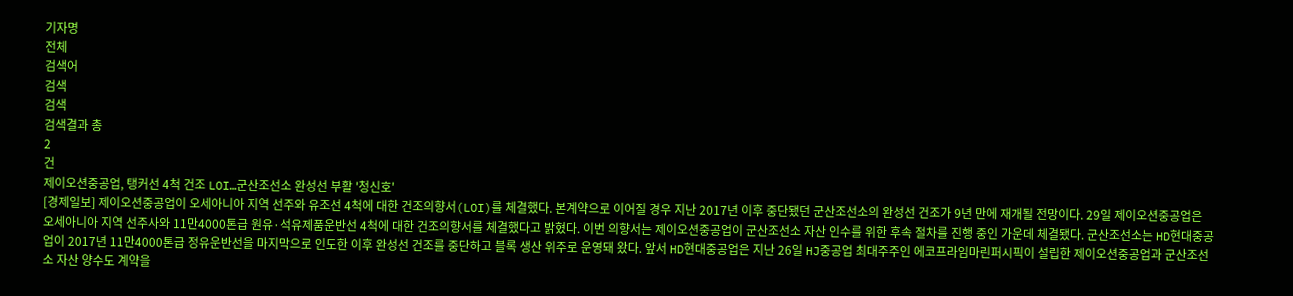기자명
전체
검색어
검색
검색
검색결과 총
2
건
제이오션중공업, 탱커선 4척 건조 LOI…군산조선소 완성선 부활 '청신호'
[경제일보] 제이오션중공업이 오세아니아 지역 선주와 유조선 4척에 대한 건조의향서(LOI)를 체결했다. 본계약으로 이어질 경우 지난 2017년 이후 중단됐던 군산조선소의 완성선 건조가 9년 만에 재개될 전망이다. 29일 제이오션중공업은 오세아니아 지역 선주사와 11만4000톤급 원유·석유제품운반선 4척에 대한 건조의향서를 체결했다고 밝혔다. 이번 의향서는 제이오션중공업이 군산조선소 자산 인수를 위한 후속 절차를 진행 중인 가운데 체결됐다. 군산조선소는 HD현대중공업이 2017년 11만4000톤급 정유운반선을 마지막으로 인도한 이후 완성선 건조를 중단하고 블록 생산 위주로 운영돼 왔다. 앞서 HD현대중공업은 지난 26일 HJ중공업 최대주주인 에코프라임마린퍼시픽이 설립한 제이오션중공업과 군산조선소 자산 양수도 계약을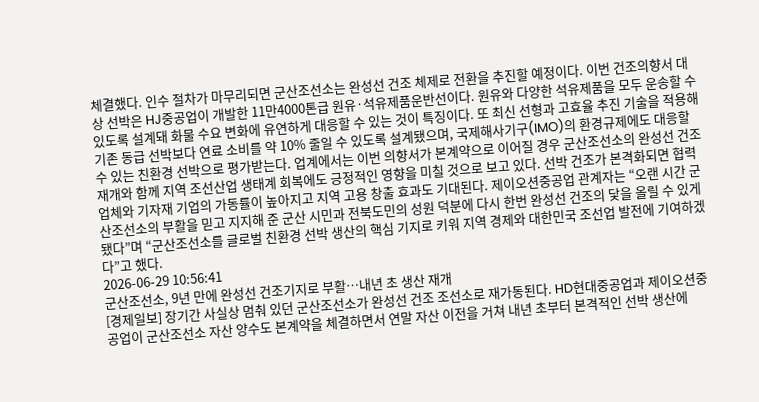체결했다. 인수 절차가 마무리되면 군산조선소는 완성선 건조 체제로 전환을 추진할 예정이다. 이번 건조의향서 대상 선박은 HJ중공업이 개발한 11만4000톤급 원유·석유제품운반선이다. 원유와 다양한 석유제품을 모두 운송할 수 있도록 설계돼 화물 수요 변화에 유연하게 대응할 수 있는 것이 특징이다. 또 최신 선형과 고효율 추진 기술을 적용해 기존 동급 선박보다 연료 소비를 약 10% 줄일 수 있도록 설계됐으며, 국제해사기구(IMO)의 환경규제에도 대응할 수 있는 친환경 선박으로 평가받는다. 업계에서는 이번 의향서가 본계약으로 이어질 경우 군산조선소의 완성선 건조 재개와 함께 지역 조선산업 생태계 회복에도 긍정적인 영향을 미칠 것으로 보고 있다. 선박 건조가 본격화되면 협력업체와 기자재 기업의 가동률이 높아지고 지역 고용 창출 효과도 기대된다. 제이오션중공업 관계자는 “오랜 시간 군산조선소의 부활을 믿고 지지해 준 군산 시민과 전북도민의 성원 덕분에 다시 한번 완성선 건조의 닻을 올릴 수 있게 됐다”며 “군산조선소를 글로벌 친환경 선박 생산의 핵심 기지로 키워 지역 경제와 대한민국 조선업 발전에 기여하겠다”고 했다.
2026-06-29 10:56:41
군산조선소, 9년 만에 완성선 건조기지로 부활…내년 초 생산 재개
[경제일보] 장기간 사실상 멈춰 있던 군산조선소가 완성선 건조 조선소로 재가동된다. HD현대중공업과 제이오션중공업이 군산조선소 자산 양수도 본계약을 체결하면서 연말 자산 이전을 거쳐 내년 초부터 본격적인 선박 생산에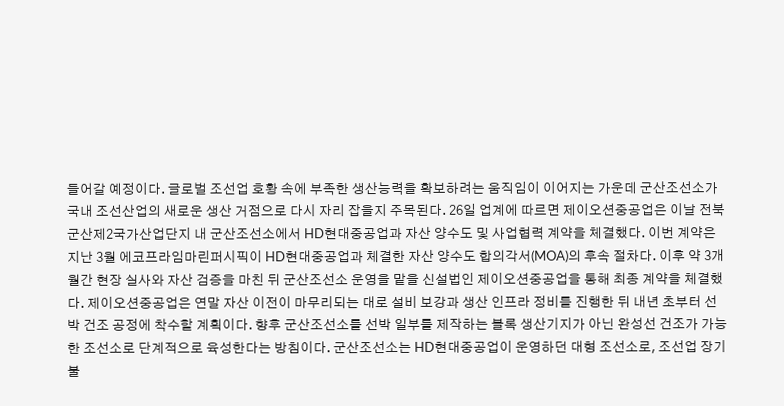들어갈 예정이다. 글로벌 조선업 호황 속에 부족한 생산능력을 확보하려는 움직임이 이어지는 가운데 군산조선소가 국내 조선산업의 새로운 생산 거점으로 다시 자리 잡을지 주목된다. 26일 업계에 따르면 제이오션중공업은 이날 전북 군산제2국가산업단지 내 군산조선소에서 HD현대중공업과 자산 양수도 및 사업협력 계약을 체결했다. 이번 계약은 지난 3월 에코프라임마린퍼시픽이 HD현대중공업과 체결한 자산 양수도 합의각서(MOA)의 후속 절차다. 이후 약 3개월간 현장 실사와 자산 검증을 마친 뒤 군산조선소 운영을 맡을 신설법인 제이오션중공업을 통해 최종 계약을 체결했다. 제이오션중공업은 연말 자산 이전이 마무리되는 대로 설비 보강과 생산 인프라 정비를 진행한 뒤 내년 초부터 선박 건조 공정에 착수할 계획이다. 향후 군산조선소를 선박 일부를 제작하는 블록 생산기지가 아닌 완성선 건조가 가능한 조선소로 단계적으로 육성한다는 방침이다. 군산조선소는 HD현대중공업이 운영하던 대형 조선소로, 조선업 장기 불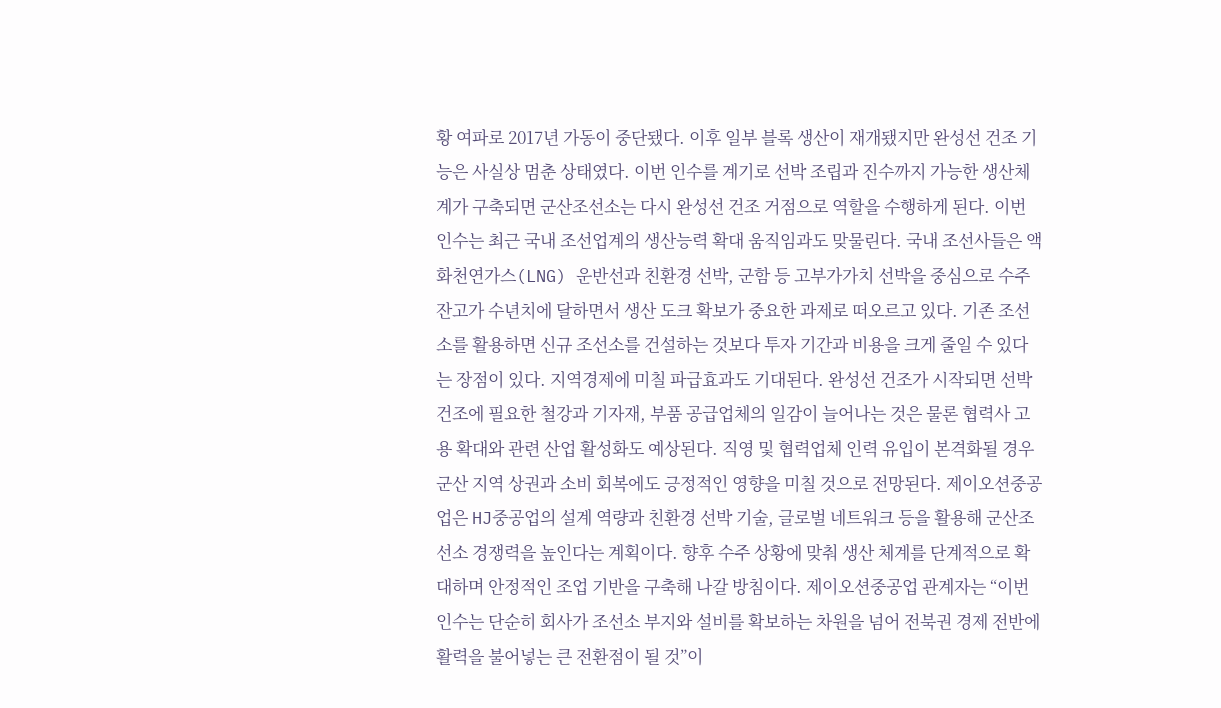황 여파로 2017년 가동이 중단됐다. 이후 일부 블록 생산이 재개됐지만 완성선 건조 기능은 사실상 멈춘 상태였다. 이번 인수를 계기로 선박 조립과 진수까지 가능한 생산체계가 구축되면 군산조선소는 다시 완성선 건조 거점으로 역할을 수행하게 된다. 이번 인수는 최근 국내 조선업계의 생산능력 확대 움직임과도 맞물린다. 국내 조선사들은 액화천연가스(LNG) 운반선과 친환경 선박, 군함 등 고부가가치 선박을 중심으로 수주잔고가 수년치에 달하면서 생산 도크 확보가 중요한 과제로 떠오르고 있다. 기존 조선소를 활용하면 신규 조선소를 건설하는 것보다 투자 기간과 비용을 크게 줄일 수 있다는 장점이 있다. 지역경제에 미칠 파급효과도 기대된다. 완성선 건조가 시작되면 선박 건조에 필요한 철강과 기자재, 부품 공급업체의 일감이 늘어나는 것은 물론 협력사 고용 확대와 관련 산업 활성화도 예상된다. 직영 및 협력업체 인력 유입이 본격화될 경우 군산 지역 상권과 소비 회복에도 긍정적인 영향을 미칠 것으로 전망된다. 제이오션중공업은 HJ중공업의 설계 역량과 친환경 선박 기술, 글로벌 네트워크 등을 활용해 군산조선소 경쟁력을 높인다는 계획이다. 향후 수주 상황에 맞춰 생산 체계를 단계적으로 확대하며 안정적인 조업 기반을 구축해 나갈 방침이다. 제이오션중공업 관계자는 “이번 인수는 단순히 회사가 조선소 부지와 설비를 확보하는 차원을 넘어 전북권 경제 전반에 활력을 불어넣는 큰 전환점이 될 것”이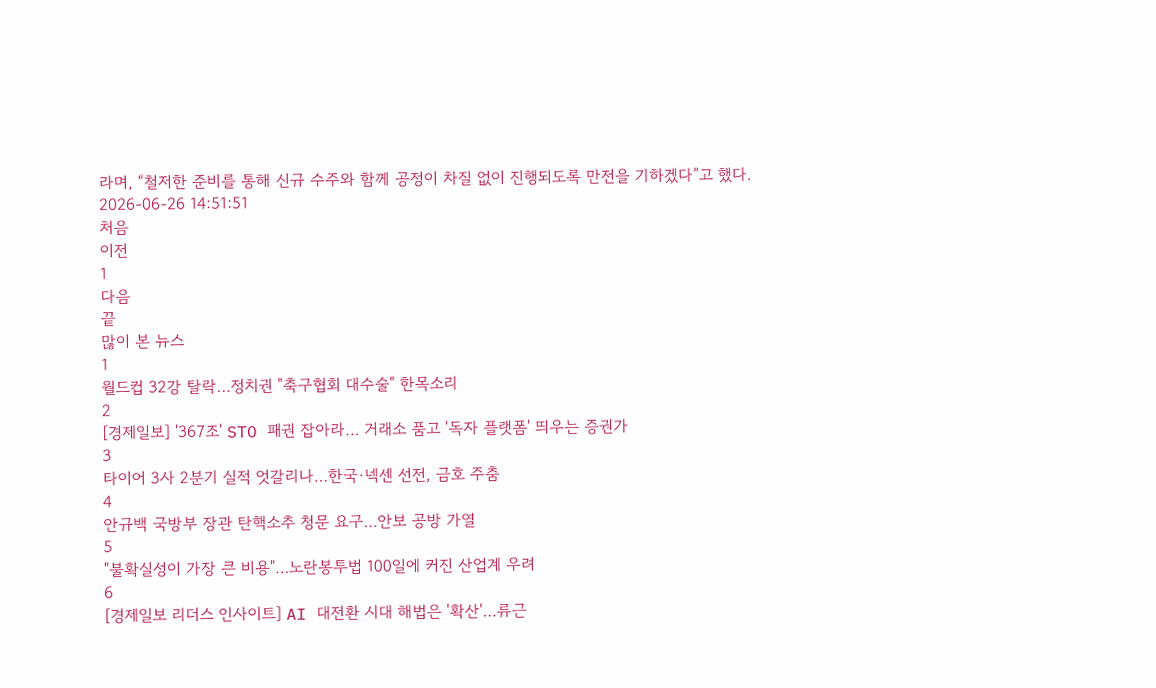라며, “철저한 준비를 통해 신규 수주와 함께 공정이 차질 없이 진행되도록 만전을 기하겠다”고 했다.
2026-06-26 14:51:51
처음
이전
1
다음
끝
많이 본 뉴스
1
월드컵 32강 탈락…정치권 "축구협회 대수술" 한목소리
2
[경제일보] '367조' STO 패권 잡아라… 거래소 품고 '독자 플랫폼' 띄우는 증권가
3
타이어 3사 2분기 실적 엇갈리나…한국·넥센 선전, 금호 주춤
4
안규백 국방부 장관 탄핵소추 청문 요구…안보 공방 가열
5
"불확실성이 가장 큰 비용"…노란봉투법 100일에 커진 산업계 우려
6
[경제일보 리더스 인사이트] AI 대전환 시대 해법은 '확산'…류근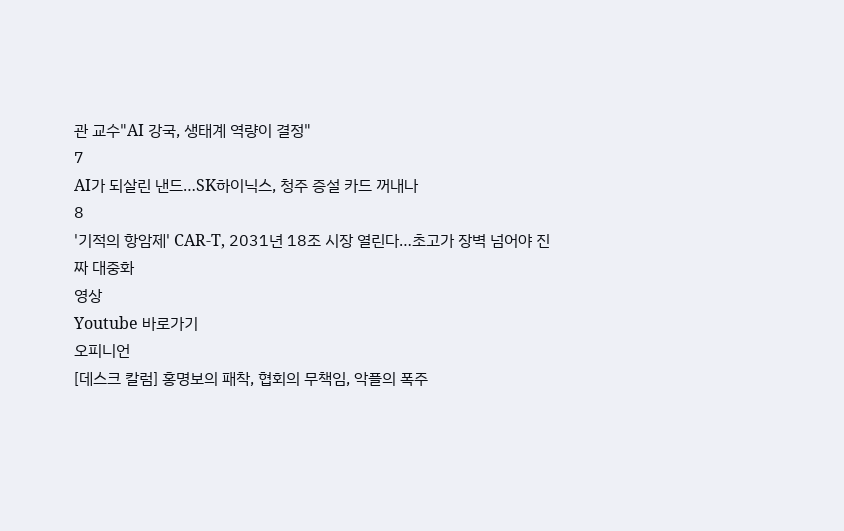관 교수"AI 강국, 생태계 역량이 결정"
7
AI가 되살린 낸드…SK하이닉스, 청주 증설 카드 꺼내나
8
'기적의 항암제' CAR-T, 2031년 18조 시장 열린다…초고가 장벽 넘어야 진짜 대중화
영상
Youtube 바로가기
오피니언
[데스크 칼럼] 홍명보의 패착, 협회의 무책임, 악플의 폭주